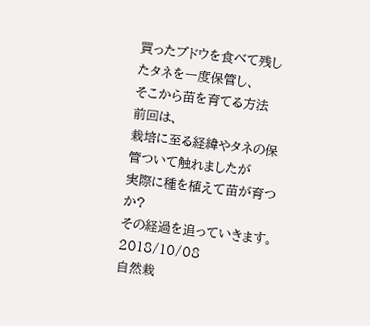買ったブドウを食べて残したタネを一度保管し、
そこから苗を育てる方法
前回は、
栽培に至る経緯やタネの保管ついて触れましたが
実際に種を植えて苗が育つか?
その経過を追っていきます。
2018/10/08
自然栽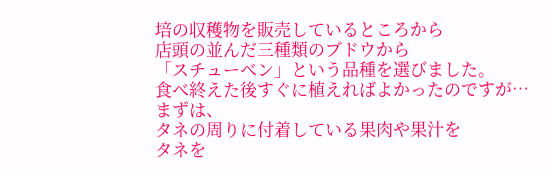培の収穫物を販売しているところから
店頭の並んだ三種類のブドウから
「スチューベン」という品種を選びました。
食べ終えた後すぐに植えればよかったのですが…
まずは、
タネの周りに付着している果肉や果汁を
タネを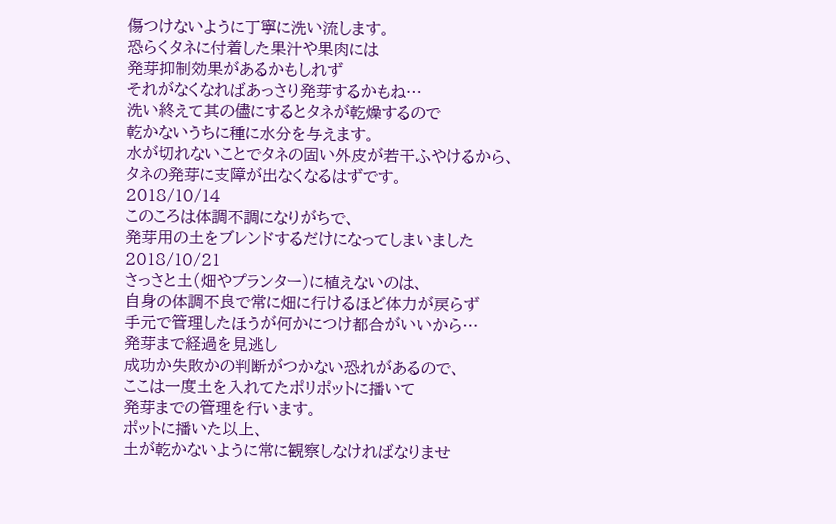傷つけないように丁寧に洗い流します。
恐らくタネに付着した果汁や果肉には
発芽抑制効果があるかもしれず
それがなくなればあっさり発芽するかもね…
洗い終えて其の儘にするとタネが乾燥するので
乾かないうちに種に水分を与えます。
水が切れないことでタネの固い外皮が若干ふやけるから、
タネの発芽に支障が出なくなるはずです。
2018/10/14
このころは体調不調になりがちで、
発芽用の土をブレンドするだけになってしまいました
2018/10/21
さっさと土(畑やプランター)に植えないのは、
自身の体調不良で常に畑に行けるほど体力が戻らず
手元で管理したほうが何かにつけ都合がいいから…
発芽まで経過を見逃し
成功か失敗かの判断がつかない恐れがあるので、
ここは一度土を入れてたポリポットに播いて
発芽までの管理を行います。
ポットに播いた以上、
土が乾かないように常に観察しなければなりませ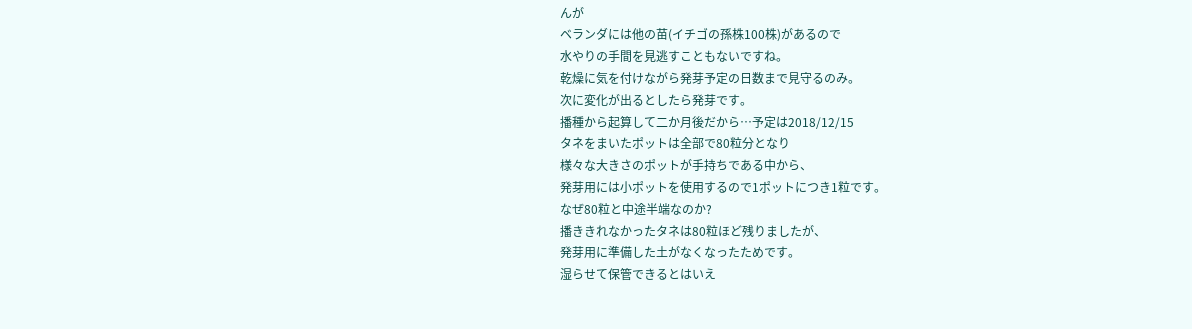んが
ベランダには他の苗(イチゴの孫株100株)があるので
水やりの手間を見逃すこともないですね。
乾燥に気を付けながら発芽予定の日数まで見守るのみ。
次に変化が出るとしたら発芽です。
播種から起算して二か月後だから…予定は2018/12/15
タネをまいたポットは全部で80粒分となり
様々な大きさのポットが手持ちである中から、
発芽用には小ポットを使用するので1ポットにつき1粒です。
なぜ80粒と中途半端なのか?
播ききれなかったタネは80粒ほど残りましたが、
発芽用に準備した土がなくなったためです。
湿らせて保管できるとはいえ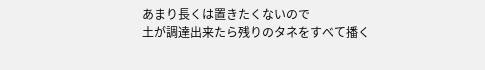あまり長くは置きたくないので
土が調達出来たら残りのタネをすべて播く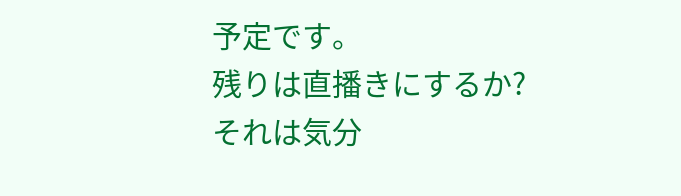予定です。
残りは直播きにするか?
それは気分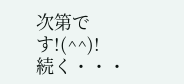次第です!(^^)!
続く・・・